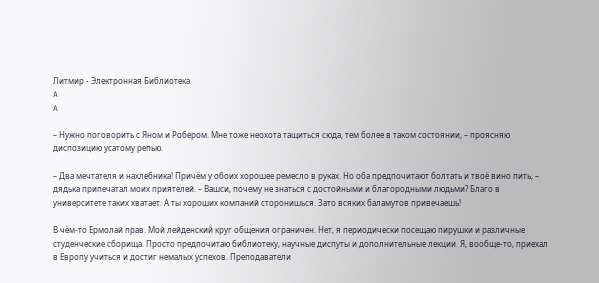Литмир - Электронная Библиотека
A
A

– Нужно поговорить с Яном и Робером. Мне тоже неохота тащиться сюда, тем более в таком состоянии, – проясняю диспозицию усатому репью.

– Два мечтателя и нахлебника! Причём у обоих хорошее ремесло в руках. Но оба предпочитают болтать и твоё вино пить, – дядька припечатал моих приятелей. – Вашси, почему не знаться с достойными и благородными людьми? Благо в университете таких хватает. А ты хороших компаний сторонишься. Зато всяких баламутов привечаешь!

В чём-то Ермолай прав. Мой лейденский круг общения ограничен. Нет, я периодически посещаю пирушки и различные студенческие сборища. Просто предпочитаю библиотеку, научные диспуты и дополнительные лекции. Я, вообще-то, приехал в Европу учиться и достиг немалых успехов. Преподаватели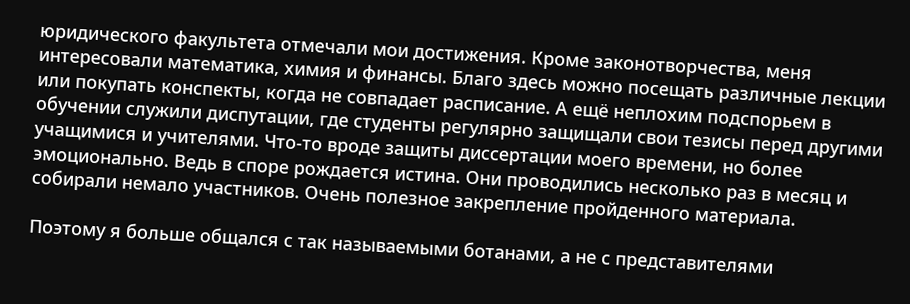юридического факультета отмечали мои достижения. Кроме законотворчества, меня интересовали математика, химия и финансы. Благо здесь можно посещать различные лекции или покупать конспекты, когда не совпадает расписание. А ещё неплохим подспорьем в обучении служили диспутации, где студенты регулярно защищали свои тезисы перед другими учащимися и учителями. Что-то вроде защиты диссертации моего времени, но более эмоционально. Ведь в споре рождается истина. Они проводились несколько раз в месяц и собирали немало участников. Очень полезное закрепление пройденного материала.

Поэтому я больше общался с так называемыми ботанами, а не с представителями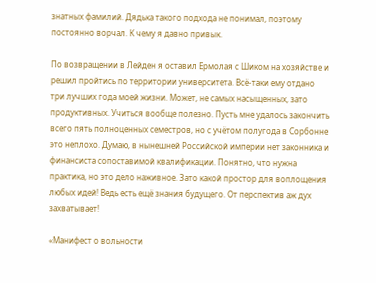знатных фамилий. Дядька такого подхода не понимал, поэтому постоянно ворчал. К чему я давно привык.

По возвращении в Лейден я оставил Ермолая с Шиком на хозяйстве и решил пройтись по территории университета. Всё-таки ему отдано три лучших года моей жизни. Может, не самых насыщенных, зато продуктивных. Учиться вообще полезно. Пусть мне удалось закончить всего пять полноценных семестров, но с учётом полугода в Сорбонне это неплохо. Думаю, в нынешней Российской империи нет законника и финансиста сопоставимой квалификации. Понятно, что нужна практика, но это дело наживное. Зато какой простор для воплощения любых идей! Ведь есть ещё знания будущего. От перспектив аж дух захватывает!

«Манифест о вольности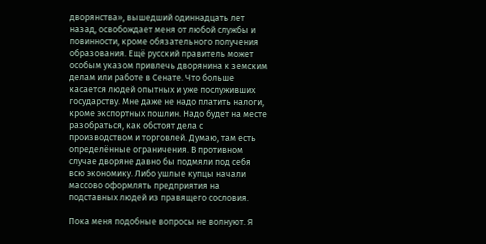дворянства», вышедший одиннадцать лет назад, освобождает меня от любой службы и повинности, кроме обязательного получения образования. Ещё русский правитель может особым указом привлечь дворянина к земским делам или работе в Сенате. Что больше касается людей опытных и уже послуживших государству. Мне даже не надо платить налоги, кроме экспортных пошлин. Надо будет на месте разобраться, как обстоят дела с производством и торговлей. Думаю, там есть определённые ограничения. В противном случае дворяне давно бы подмяли под себя всю экономику. Либо ушлые купцы начали массово оформлять предприятия на подставных людей из правящего сословия.

Пока меня подобные вопросы не волнуют. Я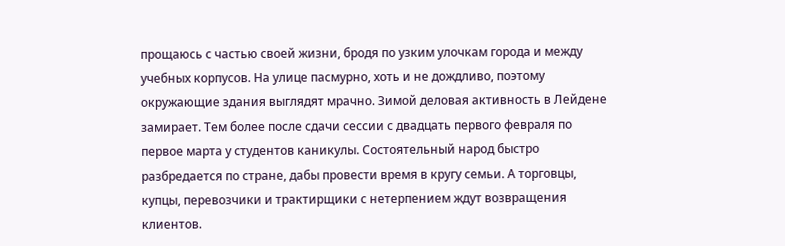прощаюсь с частью своей жизни, бродя по узким улочкам города и между учебных корпусов. На улице пасмурно, хоть и не дождливо, поэтому окружающие здания выглядят мрачно. Зимой деловая активность в Лейдене замирает. Тем более после сдачи сессии с двадцать первого февраля по первое марта у студентов каникулы. Состоятельный народ быстро разбредается по стране, дабы провести время в кругу семьи. А торговцы, купцы, перевозчики и трактирщики с нетерпением ждут возвращения клиентов.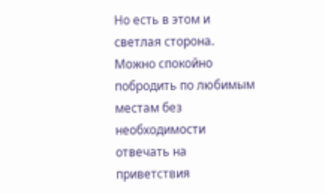Но есть в этом и светлая сторона. Можно спокойно побродить по любимым местам без необходимости отвечать на приветствия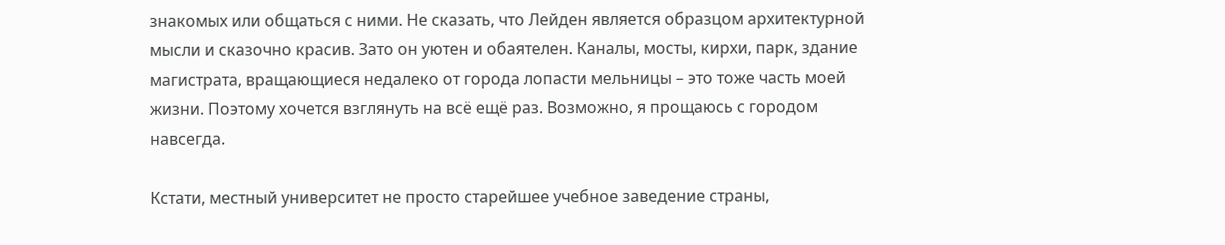знакомых или общаться с ними. Не сказать, что Лейден является образцом архитектурной мысли и сказочно красив. Зато он уютен и обаятелен. Каналы, мосты, кирхи, парк, здание магистрата, вращающиеся недалеко от города лопасти мельницы – это тоже часть моей жизни. Поэтому хочется взглянуть на всё ещё раз. Возможно, я прощаюсь с городом навсегда.

Кстати, местный университет не просто старейшее учебное заведение страны,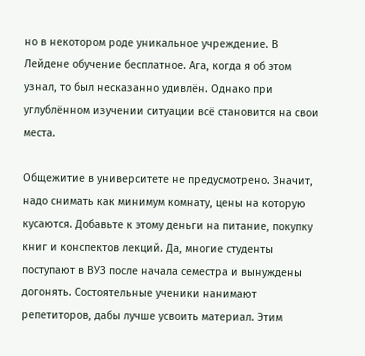но в некотором роде уникальное учреждение. В Лейдене обучение бесплатное. Ага, когда я об этом узнал, то был несказанно удивлён. Однако при углублённом изучении ситуации всё становится на свои места.

Общежитие в университете не предусмотрено. Значит, надо снимать как минимум комнату, цены на которую кусаются. Добавьте к этому деньги на питание, покупку книг и конспектов лекций. Да, многие студенты поступают в ВУЗ после начала семестра и вынуждены догонять. Состоятельные ученики нанимают репетиторов, дабы лучше усвоить материал. Этим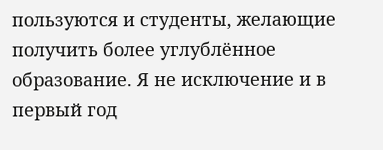пользуются и студенты, желающие получить более углублённое образование. Я не исключение и в первый год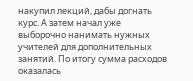накупил лекций, дабы догнать курс. А затем начал уже выборочно нанимать нужных учителей для дополнительных занятий. По итогу сумма расходов оказалась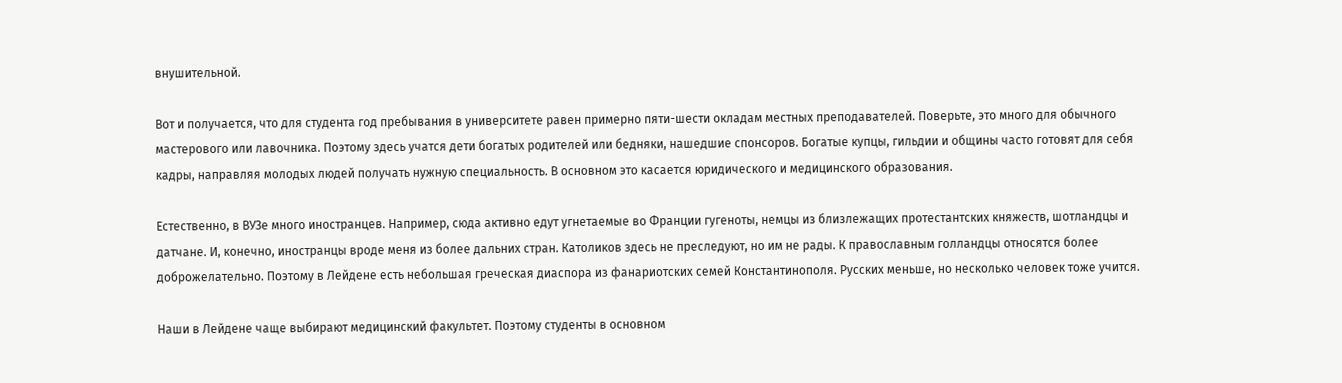внушительной.

Вот и получается, что для студента год пребывания в университете равен примерно пяти-шести окладам местных преподавателей. Поверьте, это много для обычного мастерового или лавочника. Поэтому здесь учатся дети богатых родителей или бедняки, нашедшие спонсоров. Богатые купцы, гильдии и общины часто готовят для себя кадры, направляя молодых людей получать нужную специальность. В основном это касается юридического и медицинского образования.

Естественно, в ВУЗе много иностранцев. Например, сюда активно едут угнетаемые во Франции гугеноты, немцы из близлежащих протестантских княжеств, шотландцы и датчане. И, конечно, иностранцы вроде меня из более дальних стран. Католиков здесь не преследуют, но им не рады. К православным голландцы относятся более доброжелательно. Поэтому в Лейдене есть небольшая греческая диаспора из фанариотских семей Константинополя. Русских меньше, но несколько человек тоже учится.

Наши в Лейдене чаще выбирают медицинский факультет. Поэтому студенты в основном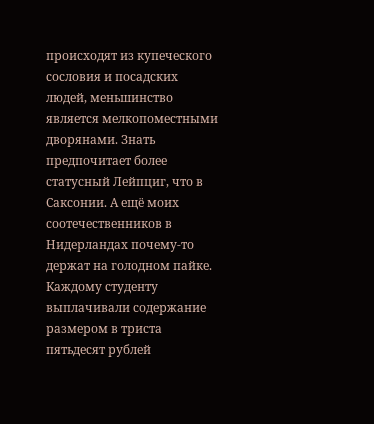происходят из купеческого сословия и посадских людей, меньшинство является мелкопоместными дворянами. Знать предпочитает более статусный Лейпциг, что в Саксонии. А ещё моих соотечественников в Нидерландах почему-то держат на голодном пайке. Каждому студенту выплачивали содержание размером в триста пятьдесят рублей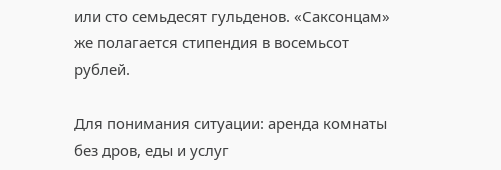или сто семьдесят гульденов. «Саксонцам» же полагается стипендия в восемьсот рублей.

Для понимания ситуации: аренда комнаты без дров, еды и услуг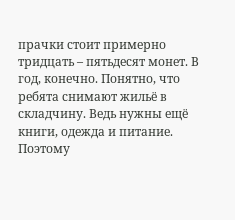прачки стоит примерно тридцать – пятьдесят монет. В год, конечно. Понятно, что ребята снимают жильё в складчину. Ведь нужны ещё книги, одежда и питание. Поэтому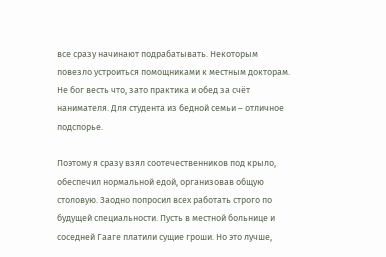все сразу начинают подрабатывать. Некоторым повезло устроиться помощниками к местным докторам. Не бог весть что, зато практика и обед за счёт нанимателя. Для студента из бедной семьи – отличное подспорье.

Поэтому я сразу взял соотечественников под крыло, обеспечил нормальной едой, организовав общую столовую. Заодно попросил всех работать строго по будущей специальности. Пусть в местной больнице и соседней Гааге платили сущие гроши. Но это лучше,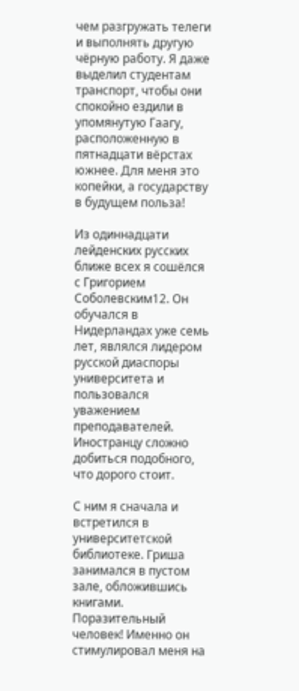чем разгружать телеги и выполнять другую чёрную работу. Я даже выделил студентам транспорт, чтобы они спокойно ездили в упомянутую Гаагу, расположенную в пятнадцати вёрстах южнее. Для меня это копейки, а государству в будущем польза!

Из одиннадцати лейденских русских ближе всех я сошёлся с Григорием Соболевским12. Он обучался в Нидерландах уже семь лет, являлся лидером русской диаспоры университета и пользовался уважением преподавателей. Иностранцу сложно добиться подобного, что дорого стоит.

С ним я сначала и встретился в университетской библиотеке. Гриша занимался в пустом зале, обложившись книгами. Поразительный человек! Именно он стимулировал меня на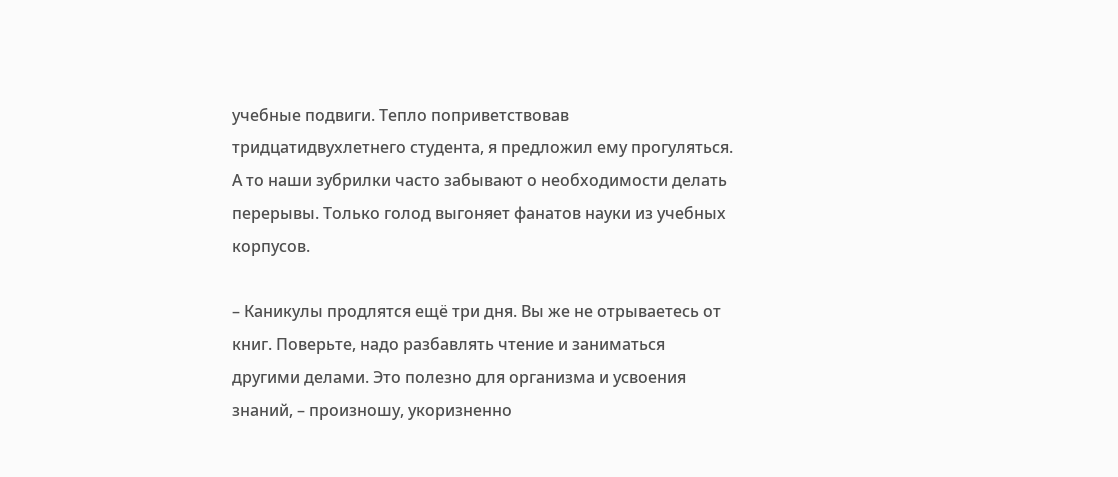учебные подвиги. Тепло поприветствовав тридцатидвухлетнего студента, я предложил ему прогуляться. А то наши зубрилки часто забывают о необходимости делать перерывы. Только голод выгоняет фанатов науки из учебных корпусов.

– Каникулы продлятся ещё три дня. Вы же не отрываетесь от книг. Поверьте, надо разбавлять чтение и заниматься другими делами. Это полезно для организма и усвоения знаний, – произношу, укоризненно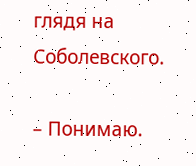глядя на Соболевского.

– Понимаю.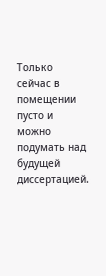Только сейчас в помещении пусто и можно подумать над будущей диссертацией.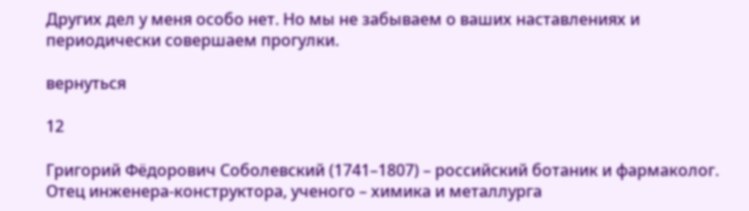Других дел у меня особо нет. Но мы не забываем о ваших наставлениях и периодически совершаем прогулки.

вернуться

12

Григорий Фёдорович Соболевский (1741–1807) – российский ботаник и фармаколог. Отец инженера-конструктора, ученого – химика и металлурга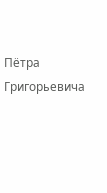Пётра Григорьевича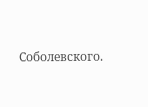Соболевского.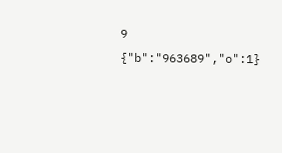9
{"b":"963689","o":1}